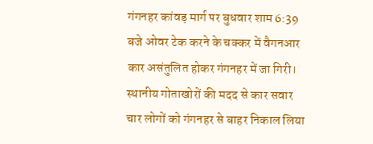गंगनहर कांवड़ मार्ग पर बुधवार शाम 6:39 बजे ओवर टेक करने के चक्कर में वैगनआर कार असंतुलित होकर गंगनहर में जा गिरी। स्थानीय गोताखोरों की मदद से कार सवार चार लोगों को गंगनहर से बाहर निकाल लिया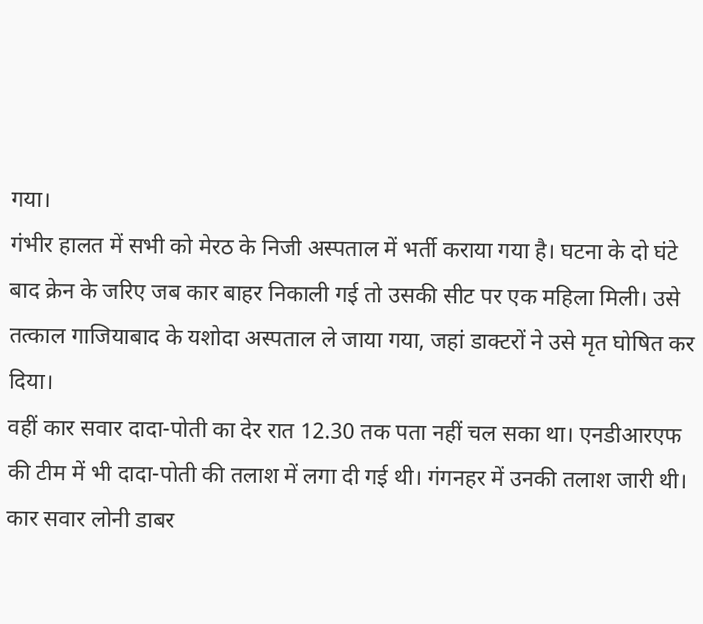गया।
गंभीर हालत में सभी को मेरठ के निजी अस्पताल में भर्ती कराया गया है। घटना के दो घंटे बाद क्रेन के जरिए जब कार बाहर निकाली गई तो उसकी सीट पर एक महिला मिली। उसे तत्काल गाजियाबाद के यशोदा अस्पताल ले जाया गया, जहां डाक्टरों ने उसे मृत घोषित कर दिया।
वहीं कार सवार दादा-पोती का देर रात 12.30 तक पता नहीं चल सका था। एनडीआरएफ की टीम में भी दादा-पोती की तलाश में लगा दी गई थी। गंगनहर में उनकी तलाश जारी थी। कार सवार लोनी डाबर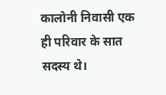कालोनी निवासी एक ही परिवार के सात सदस्य थे।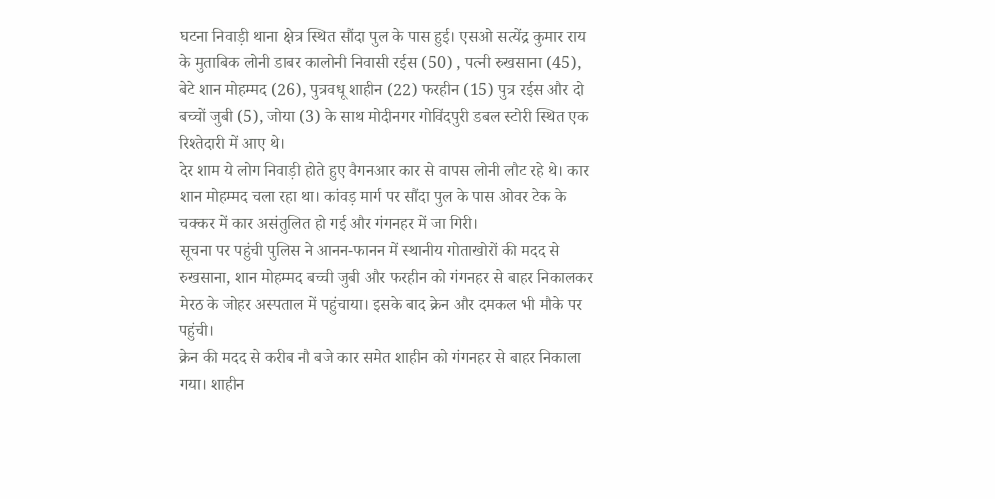घटना निवाड़ी थाना क्षेत्र स्थित सौंदा पुल के पास हुई। एसओ सत्येंद्र कुमार राय के मुताबिक लोनी डाबर कालोनी निवासी रईस (50) , पत्नी रुखसाना (45), बेटे शान मोहम्मद (26), पुत्रवधू शाहीन (22) फरहीन (15) पुत्र रईस और दो बच्चों जुबी (5), जोया (3) के साथ मोदीनगर गोविंदपुरी डबल स्टोरी स्थित एक रिश्तेदारी में आए थे।
देर शाम ये लोग निवाड़ी होते हुए वैगनआर कार से वापस लोनी लौट रहे थे। कार शान मोहम्मद चला रहा था। कांवड़ मार्ग पर सौंदा पुल के पास ओवर टेक के चक्कर में कार असंतुलित हो गई और गंगनहर में जा गिरी।
सूचना पर पहुंची पुलिस ने आनन-फानन में स्थानीय गोताखोरों की मदद से रुखसाना, शान मोहम्मद बच्ची जुबी और फरहीन को गंगनहर से बाहर निकालकर मेरठ के जोहर अस्पताल में पहुंचाया। इसके बाद क्रेन और दमकल भी मौके पर पहुंची।
क्रेन की मदद से करीब नौ बजे कार समेत शाहीन को गंगनहर से बाहर निकाला गया। शाहीन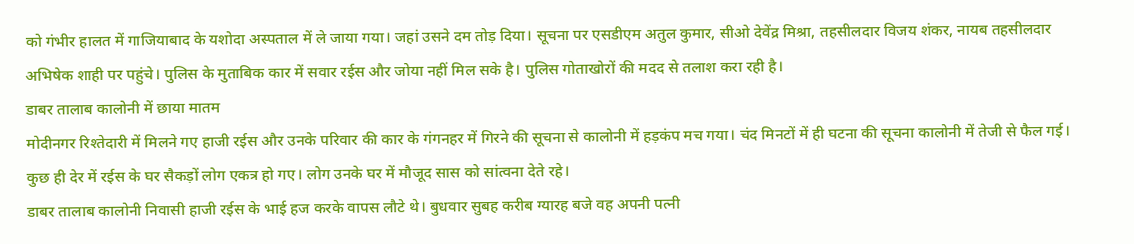को गंभीर हालत में गाजियाबाद के यशोदा अस्पताल में ले जाया गया। जहां उसने दम तोड़ दिया। सूचना पर एसडीएम अतुल कुमार, सीओ देवेंद्र मिश्रा, तहसीलदार विजय शंकर, नायब तहसीलदार अभिषेक शाही पर पहुंचे। पुलिस के मुताबिक कार में सवार रईस और जोया नहीं मिल सके है। पुलिस गोताखोरों की मदद से तलाश करा रही है।
डाबर तालाब कालोनी में छाया मातम
मोदीनगर रिश्तेदारी में मिलने गए हाजी रईस और उनके परिवार की कार के गंगनहर में गिरने की सूचना से कालोनी में हड़कंप मच गया। चंद मिनटों में ही घटना की सूचना कालोनी में तेजी से फैल गई। कुछ ही देर में रईस के घर सैकड़ों लोग एकत्र हो गए। लोग उनके घर में मौजूद सास को सांत्वना देते रहे।
डाबर तालाब कालोनी निवासी हाजी रईस के भाई हज करके वापस लौटे थे। बुधवार सुबह करीब ग्यारह बजे वह अपनी पत्नी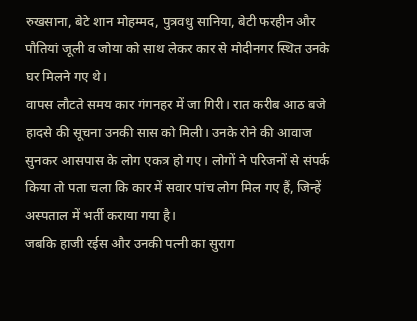रुखसाना, बेटे शान मोहम्मद, पुत्रवधु सानिया, बेटी फरहीन और पौतियां जूली व जोया को साथ लेकर कार से मोदीनगर स्थित उनके घर मिलने गए थे।
वापस लौटते समय कार गंगनहर में जा गिरी। रात करीब आठ बजे हादसे की सूचना उनकी सास को मिली। उनके रोने की आवाज सुनकर आसपास के लोग एकत्र हो गए। लोगों ने परिजनों से संपर्क किया तो पता चला कि कार में सवार पांच लोग मिल गए हैं, जिन्हें अस्पताल में भर्ती कराया गया है।
जबकि हाजी रईस और उनकी पत्नी का सुराग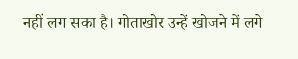नहीं लग सका है। गोताखोर उन्हें खोजने में लगे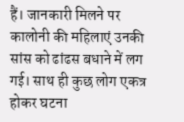हैं। जानकारी मिलने पर कालोनी की महिलाएं उनकी सांस को ढांढस बधाने में लग गई। साथ ही कुछ लोग एकत्र होकर घटना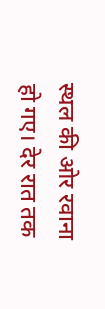स्थल की ओर रवाना हो गए। देर रात तक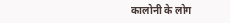कालोनी के लोग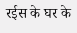रईस के घर के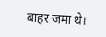बाहर जमा थे।